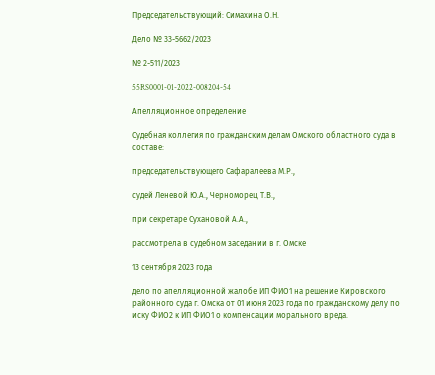Председательствующий: Симахина О.Н.

Дело № 33-5662/2023

№ 2-511/2023

55RS0001-01-2022-008204-54

Апелляционное определение

Судебная коллегия по гражданским делам Омского областного суда в составе:

председательствующего Сафаралеева М.Р.,

судей Леневой Ю.А., Черноморец Т.В.,

при секретаре Сухановой А.А.,

рассмотрела в судебном заседании в г. Омске

13 сентября 2023 года

дело по апелляционной жалобе ИП ФИО1 на решение Кировского районного суда г. Омска от 01 июня 2023 года по гражданскому делу по иску ФИО2 к ИП ФИО1 о компенсации морального вреда.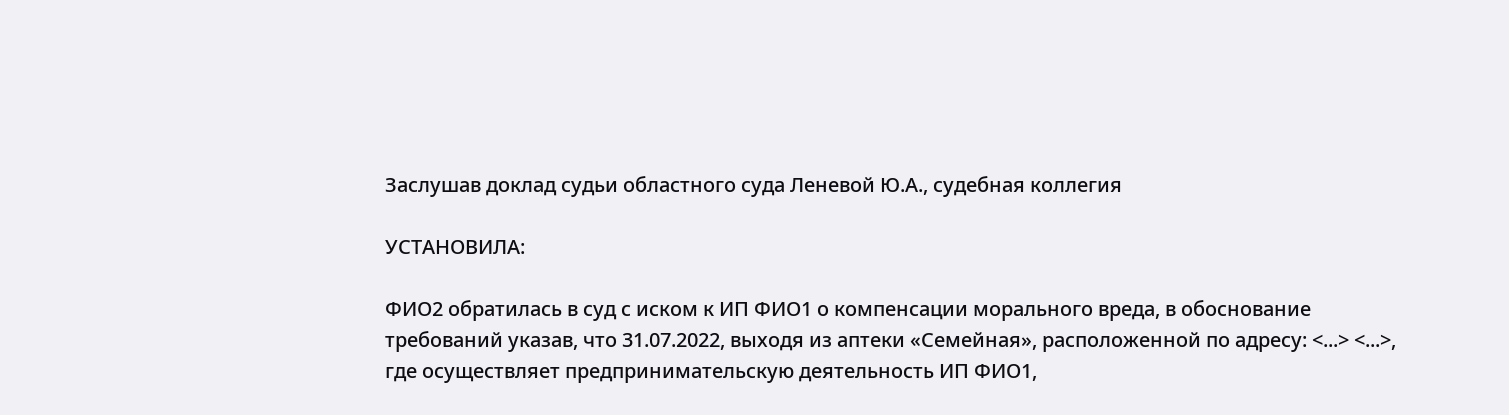Заслушав доклад судьи областного суда Леневой Ю.А., судебная коллегия

УСТАНОВИЛА:

ФИО2 обратилась в суд с иском к ИП ФИО1 о компенсации морального вреда, в обоснование требований указав, что 31.07.2022, выходя из аптеки «Семейная», расположенной по адресу: <...> <...>, где осуществляет предпринимательскую деятельность ИП ФИО1,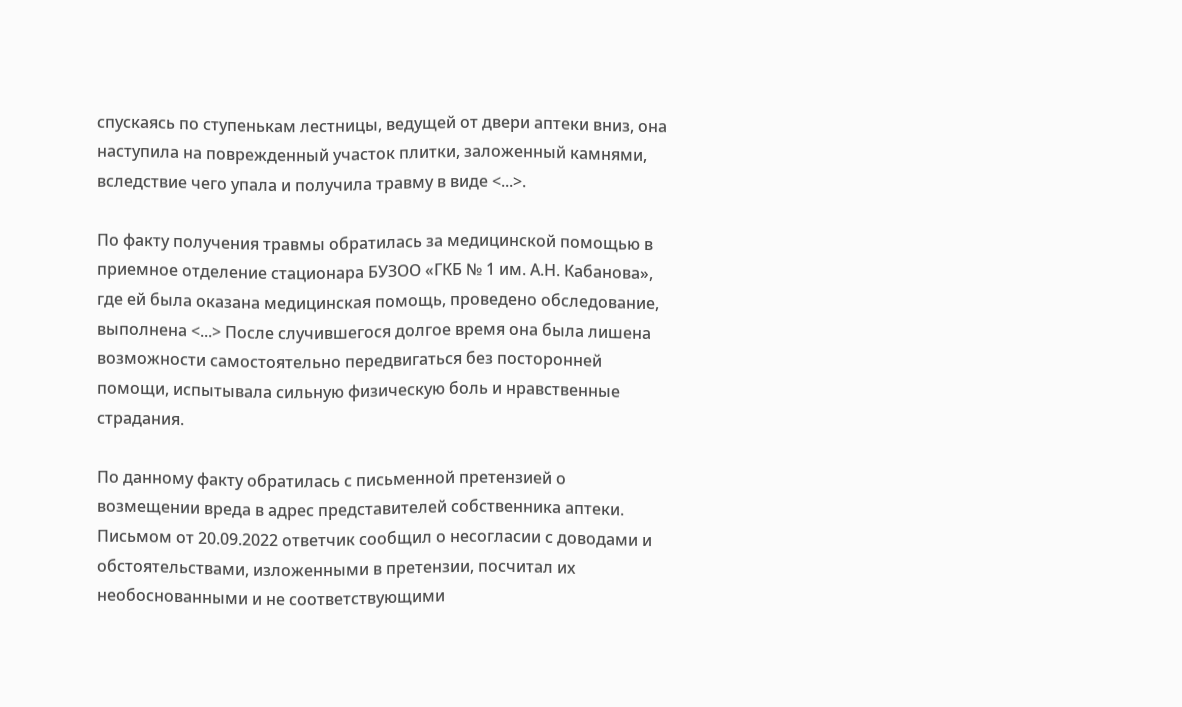спускаясь по ступенькам лестницы, ведущей от двери аптеки вниз, она наступила на поврежденный участок плитки, заложенный камнями, вследствие чего упала и получила травму в виде <...>.

По факту получения травмы обратилась за медицинской помощью в приемное отделение стационара БУЗОО «ГКБ № 1 им. А.Н. Кабанова», где ей была оказана медицинская помощь, проведено обследование, выполнена <...> После случившегося долгое время она была лишена возможности самостоятельно передвигаться без посторонней помощи, испытывала сильную физическую боль и нравственные страдания.

По данному факту обратилась с письменной претензией о возмещении вреда в адрес представителей собственника аптеки. Письмом от 20.09.2022 ответчик сообщил о несогласии с доводами и обстоятельствами, изложенными в претензии, посчитал их необоснованными и не соответствующими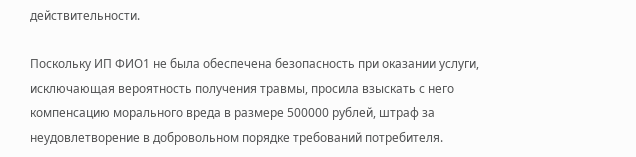действительности.

Поскольку ИП ФИО1 не была обеспечена безопасность при оказании услуги, исключающая вероятность получения травмы, просила взыскать с него компенсацию морального вреда в размере 500000 рублей, штраф за неудовлетворение в добровольном порядке требований потребителя.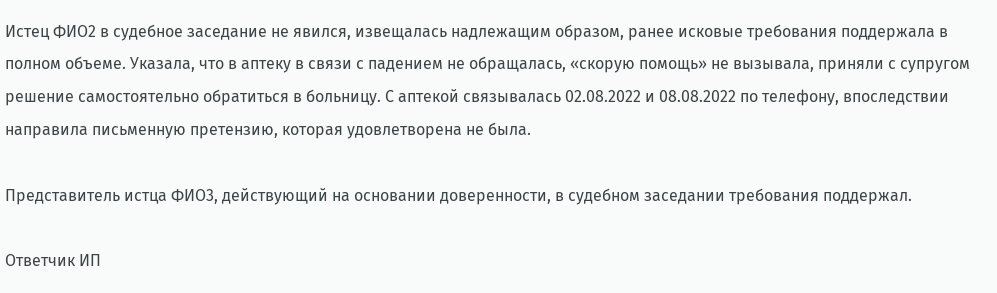Истец ФИО2 в судебное заседание не явился, извещалась надлежащим образом, ранее исковые требования поддержала в полном объеме. Указала, что в аптеку в связи с падением не обращалась, «скорую помощь» не вызывала, приняли с супругом решение самостоятельно обратиться в больницу. С аптекой связывалась 02.08.2022 и 08.08.2022 по телефону, впоследствии направила письменную претензию, которая удовлетворена не была.

Представитель истца ФИО3, действующий на основании доверенности, в судебном заседании требования поддержал.

Ответчик ИП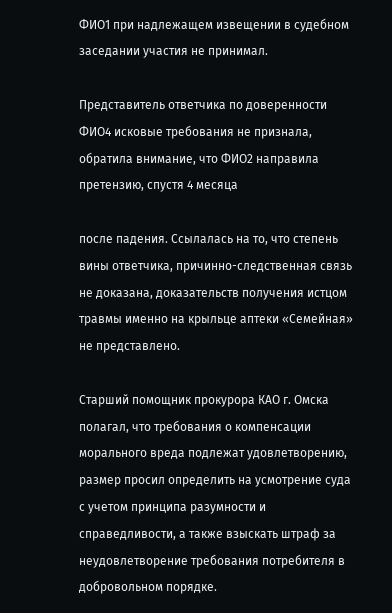ФИО1 при надлежащем извещении в судебном заседании участия не принимал.

Представитель ответчика по доверенности ФИО4 исковые требования не признала, обратила внимание, что ФИО2 направила претензию, спустя 4 месяца

после падения. Ссылалась на то, что степень вины ответчика, причинно-следственная связь не доказана, доказательств получения истцом травмы именно на крыльце аптеки «Семейная» не представлено.

Старший помощник прокурора КАО г. Омска полагал, что требования о компенсации морального вреда подлежат удовлетворению, размер просил определить на усмотрение суда с учетом принципа разумности и справедливости, а также взыскать штраф за неудовлетворение требования потребителя в добровольном порядке.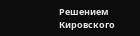Решением Кировского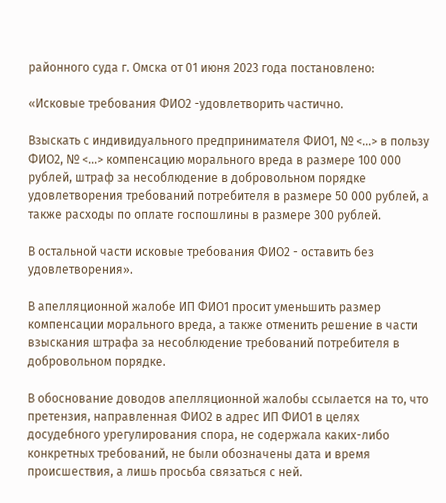районного суда г. Омска от 01 июня 2023 года постановлено:

«Исковые требования ФИО2 -удовлетворить частично.

Взыскать с индивидуального предпринимателя ФИО1, № <...> в пользу ФИО2, № <...> компенсацию морального вреда в размере 100 000 рублей, штраф за несоблюдение в добровольном порядке удовлетворения требований потребителя в размере 50 000 рублей, а также расходы по оплате госпошлины в размере 300 рублей.

В остальной части исковые требования ФИО2 - оставить без удовлетворения».

В апелляционной жалобе ИП ФИО1 просит уменьшить размер компенсации морального вреда, а также отменить решение в части взыскания штрафа за несоблюдение требований потребителя в добровольном порядке.

В обоснование доводов апелляционной жалобы ссылается на то, что претензия, направленная ФИО2 в адрес ИП ФИО1 в целях досудебного урегулирования спора, не содержала каких-либо конкретных требований, не были обозначены дата и время происшествия, а лишь просьба связаться с ней.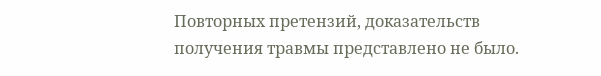Повторных претензий, доказательств получения травмы представлено не было.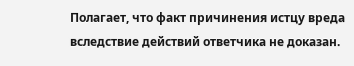Полагает, что факт причинения истцу вреда вследствие действий ответчика не доказан.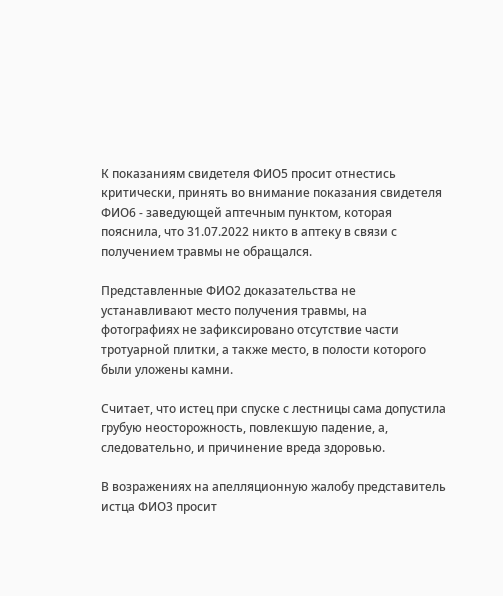К показаниям свидетеля ФИО5 просит отнестись критически, принять во внимание показания свидетеля ФИО6 - заведующей аптечным пунктом, которая пояснила, что 31.07.2022 никто в аптеку в связи с получением травмы не обращался.

Представленные ФИО2 доказательства не устанавливают место получения травмы, на фотографиях не зафиксировано отсутствие части тротуарной плитки, а также место, в полости которого были уложены камни.

Считает, что истец при спуске с лестницы сама допустила грубую неосторожность, повлекшую падение, а, следовательно, и причинение вреда здоровью.

В возражениях на апелляционную жалобу представитель истца ФИО3 просит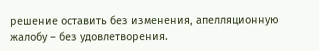решение оставить без изменения, апелляционную жалобу – без удовлетворения.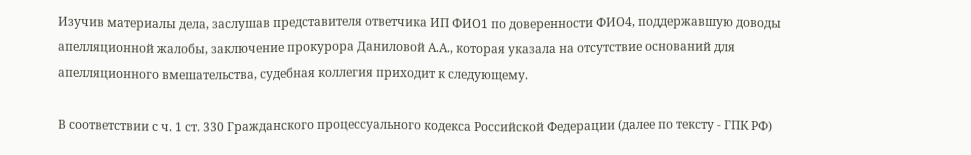Изучив материалы дела, заслушав представителя ответчика ИП ФИО1 по доверенности ФИО4, поддержавшую доводы апелляционной жалобы, заключение прокурора Даниловой А.А., которая указала на отсутствие оснований для апелляционного вмешательства, судебная коллегия приходит к следующему.

В соответствии с ч. 1 ст. 330 Гражданского процессуального кодекса Российской Федерации (далее по тексту - ГПК РФ)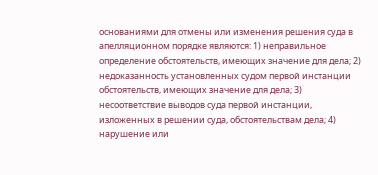основаниями для отмены или изменения решения суда в апелляционном порядке являются: 1) неправильное определение обстоятельств, имеющих значение для дела; 2) недоказанность установленных судом первой инстанции обстоятельств, имеющих значение для дела; 3) несоответствие выводов суда первой инстанции, изложенных в решении суда, обстоятельствам дела; 4) нарушение или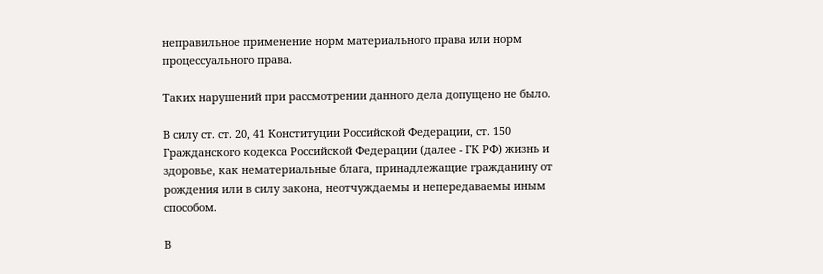неправильное применение норм материального права или норм процессуального права.

Таких нарушений при рассмотрении данного дела допущено не было.

В силу ст. ст. 20, 41 Конституции Российской Федерации, ст. 150 Гражданского кодекса Российской Федерации (далее - ГК РФ) жизнь и здоровье, как нематериальные блага, принадлежащие гражданину от рождения или в силу закона, неотчуждаемы и непередаваемы иным способом.

В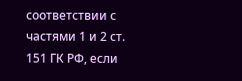соответствии с частями 1 и 2 ст. 151 ГК РФ, если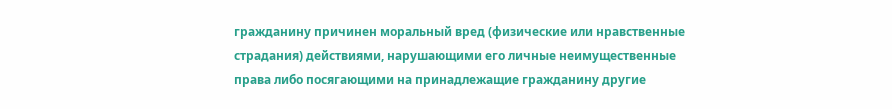гражданину причинен моральный вред (физические или нравственные страдания) действиями, нарушающими его личные неимущественные права либо посягающими на принадлежащие гражданину другие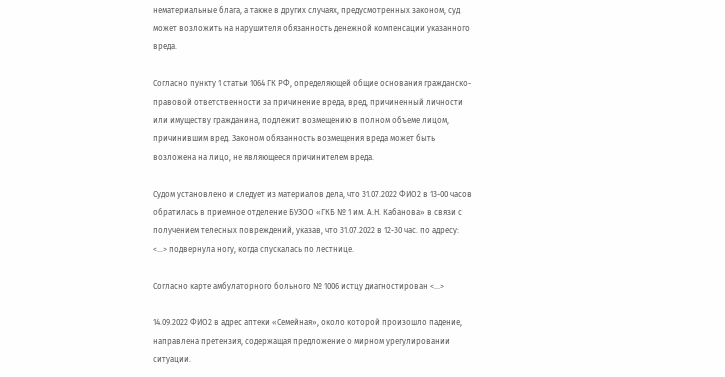нематериальные блага, а также в других случаях, предусмотренных законом, суд может возложить на нарушителя обязанность денежной компенсации указанного вреда.

Согласно пункту 1 статьи 1064 ГК РФ, определяющей общие основания гражданско-правовой ответственности за причинение вреда, вред, причиненный личности или имуществу гражданина, подлежит возмещению в полном объеме лицом, причинившим вред. Законом обязанность возмещения вреда может быть возложена на лицо, не являющееся причинителем вреда.

Судом установлено и следует из материалов дела, что 31.07.2022 ФИО2 в 13-00 часов обратилась в приемное отделение БУЗОО «ГКБ № 1 им. А.Н. Кабанова» в связи с получением телесных повреждений, указав, что 31.07.2022 в 12-30 час. по адресу: <...> подвернула ногу, когда спускалась по лестнице.

Согласно карте амбулаторного больного № 1006 истцу диагностирован <...>

14.09.2022 ФИО2 в адрес аптеки «Семейная», около которой произошло падение, направлена претензия, содержащая предложение о мирном урегулировании ситуации.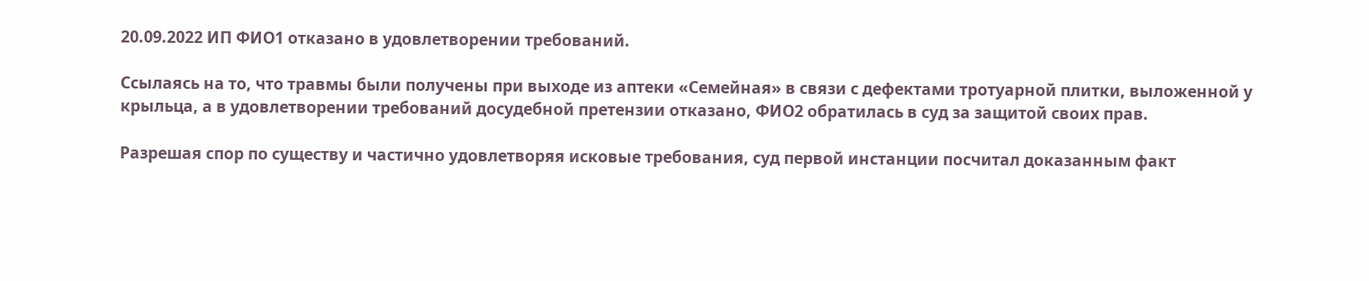20.09.2022 ИП ФИО1 отказано в удовлетворении требований.

Ссылаясь на то, что травмы были получены при выходе из аптеки «Семейная» в связи с дефектами тротуарной плитки, выложенной у крыльца, а в удовлетворении требований досудебной претензии отказано, ФИО2 обратилась в суд за защитой своих прав.

Разрешая спор по существу и частично удовлетворяя исковые требования, суд первой инстанции посчитал доказанным факт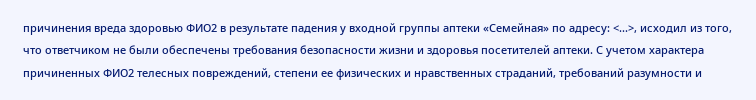причинения вреда здоровью ФИО2 в результате падения у входной группы аптеки «Семейная» по адресу: <...>, исходил из того, что ответчиком не были обеспечены требования безопасности жизни и здоровья посетителей аптеки. С учетом характера причиненных ФИО2 телесных повреждений, степени ее физических и нравственных страданий, требований разумности и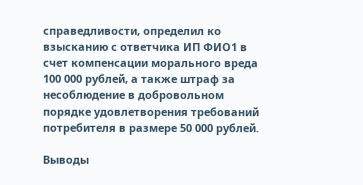справедливости, определил ко взысканию с ответчика ИП ФИО1 в счет компенсации морального вреда 100 000 рублей, а также штраф за несоблюдение в добровольном порядке удовлетворения требований потребителя в размере 50 000 рублей.

Выводы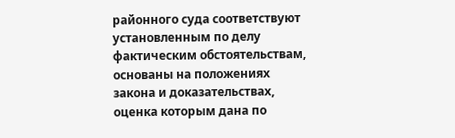районного суда соответствуют установленным по делу фактическим обстоятельствам, основаны на положениях закона и доказательствах, оценка которым дана по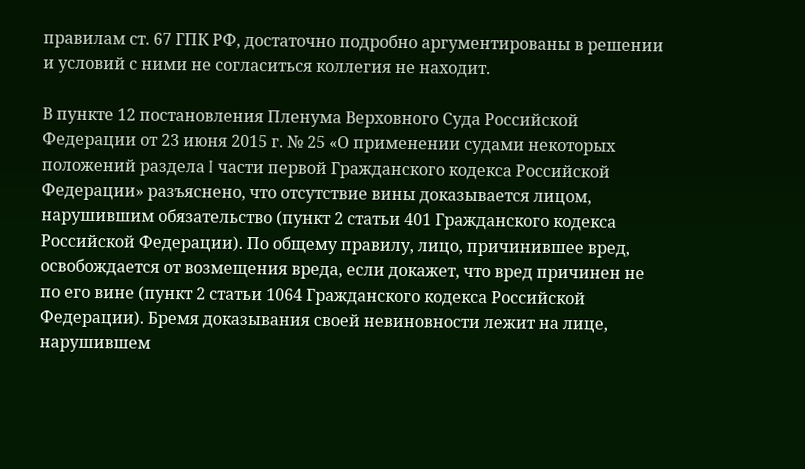правилам ст. 67 ГПК РФ, достаточно подробно аргументированы в решении и условий с ними не согласиться коллегия не находит.

В пункте 12 постановления Пленума Верховного Суда Российской Федерации от 23 июня 2015 г. № 25 «О применении судами некоторых положений раздела I части первой Гражданского кодекса Российской Федерации» разъяснено, что отсутствие вины доказывается лицом, нарушившим обязательство (пункт 2 статьи 401 Гражданского кодекса Российской Федерации). По общему правилу, лицо, причинившее вред, освобождается от возмещения вреда, если докажет, что вред причинен не по его вине (пункт 2 статьи 1064 Гражданского кодекса Российской Федерации). Бремя доказывания своей невиновности лежит на лице, нарушившем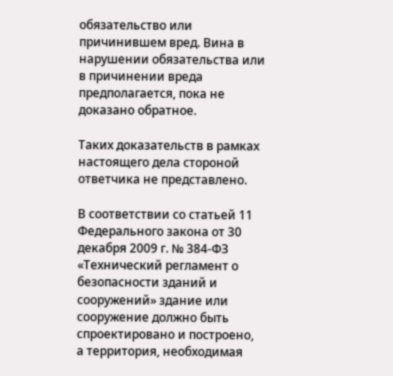обязательство или причинившем вред. Вина в нарушении обязательства или в причинении вреда предполагается, пока не доказано обратное.

Таких доказательств в рамках настоящего дела стороной ответчика не представлено.

В соответствии со статьей 11 Федерального закона от 30 декабря 2009 г. № 384-ФЗ «Технический регламент о безопасности зданий и сооружений» здание или сооружение должно быть спроектировано и построено, а территория, необходимая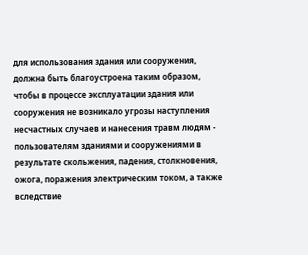для использования здания или сооружения, должна быть благоустроена таким образом, чтобы в процессе эксплуатации здания или сооружения не возникало угрозы наступления несчастных случаев и нанесения травм людям - пользователям зданиями и сооружениями в результате скольжения, падения, столкновения, ожога, поражения электрическим током, а также вследствие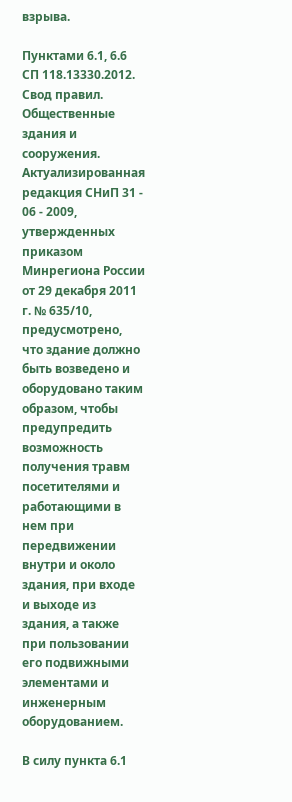взрыва.

Пунктами 6.1, 6.6 СП 118.13330.2012. Свод правил. Общественные здания и сооружения. Актуализированная редакция СНиП 31 - 06 - 2009, утвержденных приказом Минрегиона России от 29 декабря 2011 г. № 635/10, предусмотрено, что здание должно быть возведено и оборудовано таким образом, чтобы предупредить возможность получения травм посетителями и работающими в нем при передвижении внутри и около здания, при входе и выходе из здания, а также при пользовании его подвижными элементами и инженерным оборудованием.

В силу пункта 6.1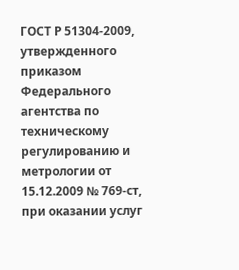ГОСТ Р 51304-2009, утвержденного приказом Федерального агентства по техническому регулированию и метрологии от 15.12.2009 № 769-ст, при оказании услуг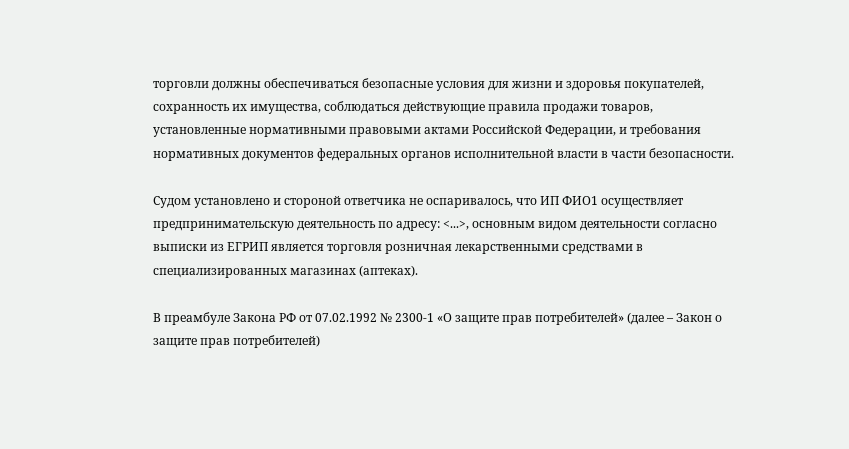торговли должны обеспечиваться безопасные условия для жизни и здоровья покупателей, сохранность их имущества, соблюдаться действующие правила продажи товаров, установленные нормативными правовыми актами Российской Федерации, и требования нормативных документов федеральных органов исполнительной власти в части безопасности.

Судом установлено и стороной ответчика не оспаривалось, что ИП ФИО1 осуществляет предпринимательскую деятельность по адресу: <...>, основным видом деятельности согласно выписки из ЕГРИП является торговля розничная лекарственными средствами в специализированных магазинах (аптеках).

В преамбуле Закона РФ от 07.02.1992 № 2300-1 «О защите прав потребителей» (далее – Закон о защите прав потребителей)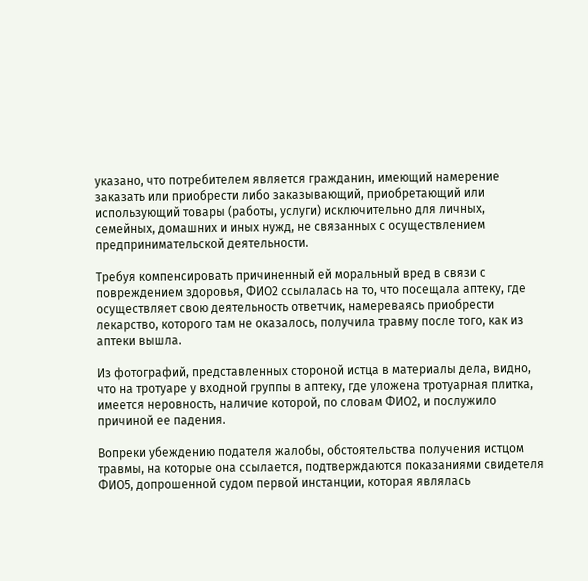указано, что потребителем является гражданин, имеющий намерение заказать или приобрести либо заказывающий, приобретающий или использующий товары (работы, услуги) исключительно для личных, семейных, домашних и иных нужд, не связанных с осуществлением предпринимательской деятельности.

Требуя компенсировать причиненный ей моральный вред в связи с повреждением здоровья, ФИО2 ссылалась на то, что посещала аптеку, где осуществляет свою деятельность ответчик, намереваясь приобрести лекарство, которого там не оказалось, получила травму после того, как из аптеки вышла.

Из фотографий, представленных стороной истца в материалы дела, видно, что на тротуаре у входной группы в аптеку, где уложена тротуарная плитка, имеется неровность, наличие которой, по словам ФИО2, и послужило причиной ее падения.

Вопреки убеждению подателя жалобы, обстоятельства получения истцом травмы, на которые она ссылается, подтверждаются показаниями свидетеля ФИО5, допрошенной судом первой инстанции, которая являлась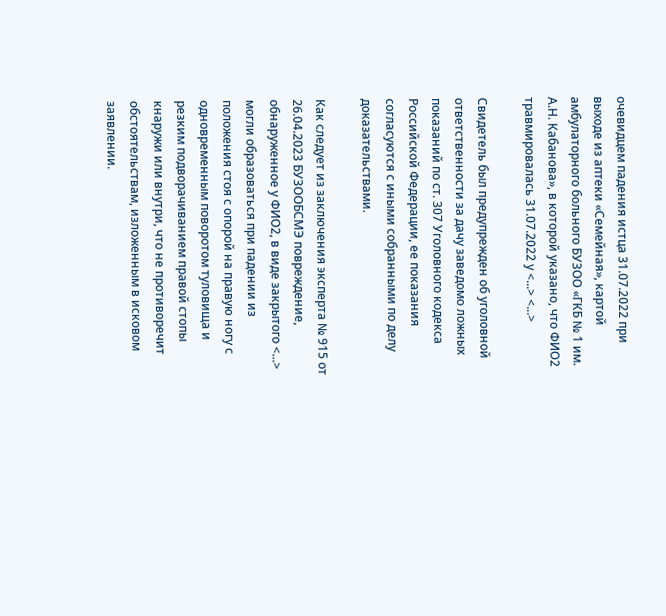очевидцем падения истца 31.07.2022 при выходе из аптеки «Семейная», картой амбулаторного больного БУЗОО «ГКБ № 1 им. А.Н. Кабанова», в которой указано, что ФИО2 травмировалась 31.07.2022 у <...> <...>

Свидетель был предупрежден об уголовной ответственности за дачу заведомо ложных показаний по ст. 307 Уголовного кодекса Российской Федерации, ее показания согласуются с иными собранными по делу доказательствами.

Как следует из заключения эксперта № 915 от 26.04.2023 БУЗООБСМЭ повреждение, обнаруженное у ФИО2, в виде закрытого <...> могли образоваться при падении из положения стоя с опорой на правую ногу с одновременным поворотом туловища и резким подворачиванием правой стопы кнаружи или внутри, что не противоречит обстоятельствам, изложенным в исковом заявлении.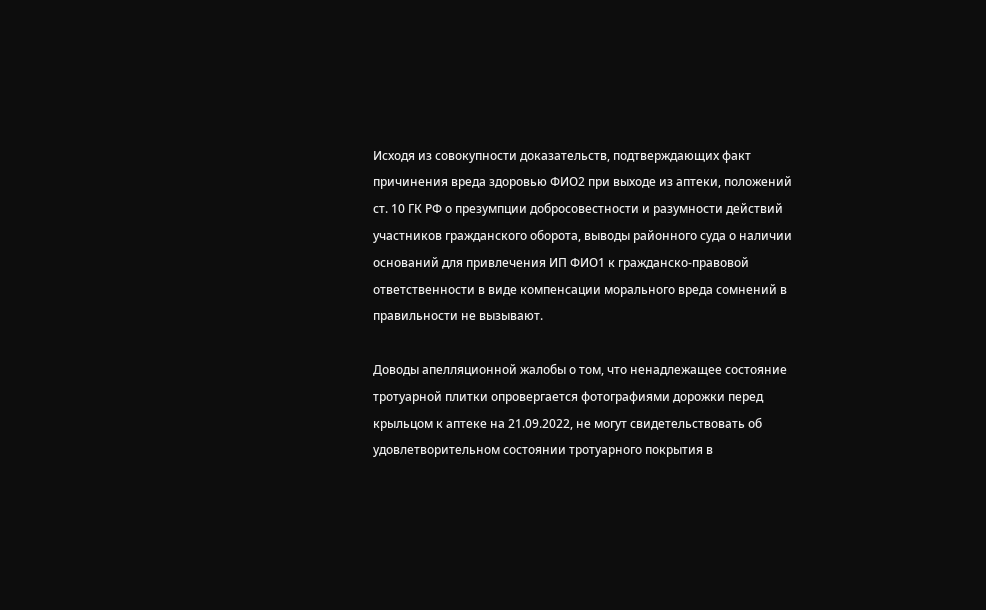Исходя из совокупности доказательств, подтверждающих факт причинения вреда здоровью ФИО2 при выходе из аптеки, положений ст. 10 ГК РФ о презумпции добросовестности и разумности действий участников гражданского оборота, выводы районного суда о наличии оснований для привлечения ИП ФИО1 к гражданско-правовой ответственности в виде компенсации морального вреда сомнений в правильности не вызывают.

Доводы апелляционной жалобы о том, что ненадлежащее состояние тротуарной плитки опровергается фотографиями дорожки перед крыльцом к аптеке на 21.09.2022, не могут свидетельствовать об удовлетворительном состоянии тротуарного покрытия в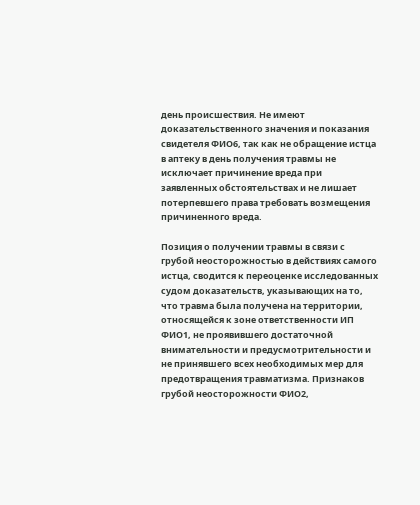день происшествия. Не имеют доказательственного значения и показания свидетеля ФИО6, так как не обращение истца в аптеку в день получения травмы не исключает причинение вреда при заявленных обстоятельствах и не лишает потерпевшего права требовать возмещения причиненного вреда.

Позиция о получении травмы в связи с грубой неосторожностью в действиях самого истца, сводится к переоценке исследованных судом доказательств, указывающих на то, что травма была получена на территории, относящейся к зоне ответственности ИП ФИО1, не проявившего достаточной внимательности и предусмотрительности и не принявшего всех необходимых мер для предотвращения травматизма. Признаков грубой неосторожности ФИО2,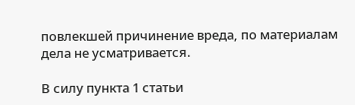повлекшей причинение вреда, по материалам дела не усматривается.

В силу пункта 1 статьи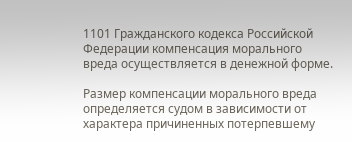1101 Гражданского кодекса Российской Федерации компенсация морального вреда осуществляется в денежной форме.

Размер компенсации морального вреда определяется судом в зависимости от характера причиненных потерпевшему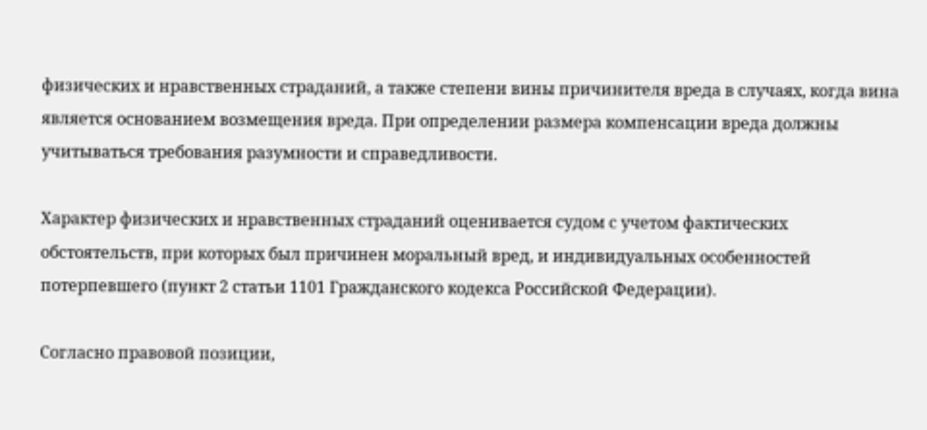физических и нравственных страданий, а также степени вины причинителя вреда в случаях, когда вина является основанием возмещения вреда. При определении размера компенсации вреда должны учитываться требования разумности и справедливости.

Характер физических и нравственных страданий оценивается судом с учетом фактических обстоятельств, при которых был причинен моральный вред, и индивидуальных особенностей потерпевшего (пункт 2 статьи 1101 Гражданского кодекса Российской Федерации).

Согласно правовой позиции,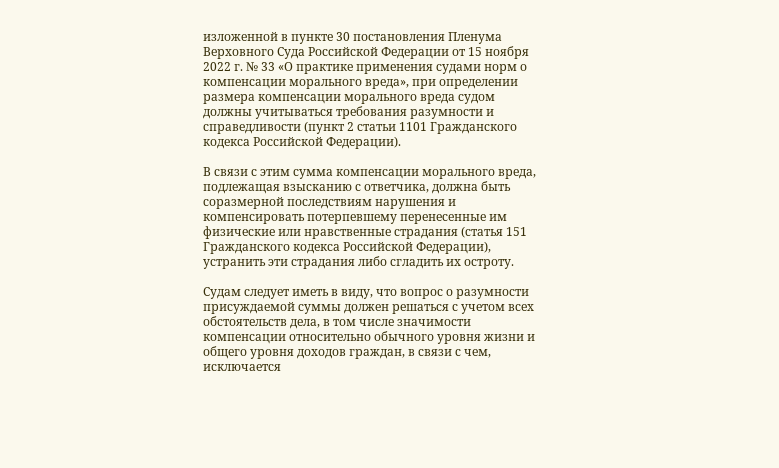изложенной в пункте 30 постановления Пленума Верховного Суда Российской Федерации от 15 ноября 2022 г. № 33 «О практике применения судами норм о компенсации морального вреда», при определении размера компенсации морального вреда судом должны учитываться требования разумности и справедливости (пункт 2 статьи 1101 Гражданского кодекса Российской Федерации).

В связи с этим сумма компенсации морального вреда, подлежащая взысканию с ответчика, должна быть соразмерной последствиям нарушения и компенсировать потерпевшему перенесенные им физические или нравственные страдания (статья 151 Гражданского кодекса Российской Федерации), устранить эти страдания либо сгладить их остроту.

Судам следует иметь в виду, что вопрос о разумности присуждаемой суммы должен решаться с учетом всех обстоятельств дела, в том числе значимости компенсации относительно обычного уровня жизни и общего уровня доходов граждан, в связи с чем, исключается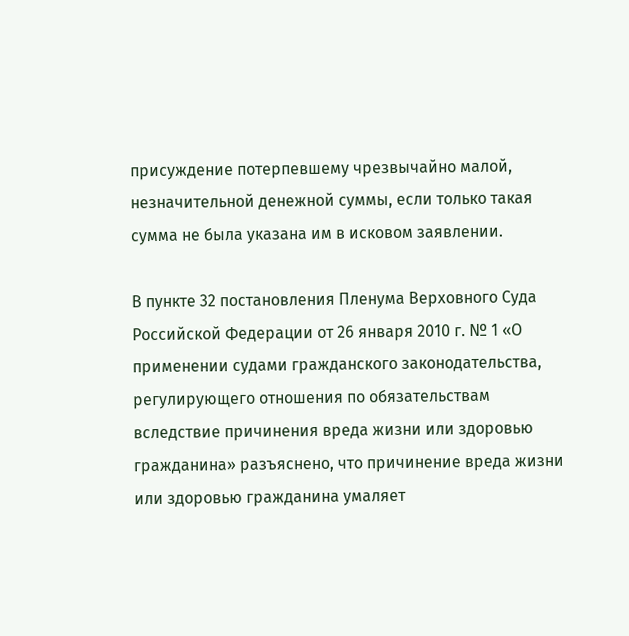присуждение потерпевшему чрезвычайно малой, незначительной денежной суммы, если только такая сумма не была указана им в исковом заявлении.

В пункте 32 постановления Пленума Верховного Суда Российской Федерации от 26 января 2010 г. № 1 «О применении судами гражданского законодательства, регулирующего отношения по обязательствам вследствие причинения вреда жизни или здоровью гражданина» разъяснено, что причинение вреда жизни или здоровью гражданина умаляет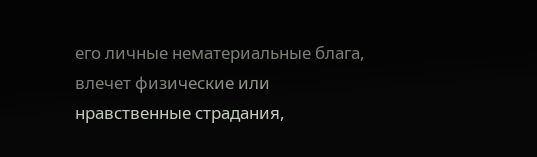его личные нематериальные блага, влечет физические или нравственные страдания,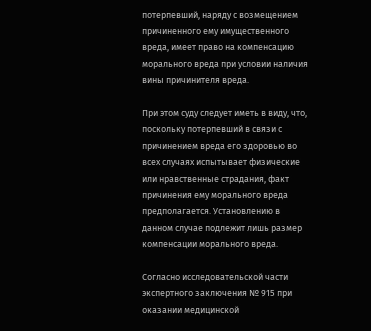потерпевший, наряду с возмещением причиненного ему имущественного вреда, имеет право на компенсацию морального вреда при условии наличия вины причинителя вреда.

При этом суду следует иметь в виду, что, поскольку потерпевший в связи с причинением вреда его здоровью во всех случаях испытывает физические или нравственные страдания, факт причинения ему морального вреда предполагается. Установлению в данном случае подлежит лишь размер компенсации морального вреда.

Согласно исследовательской части экспертного заключения № 915 при оказании медицинской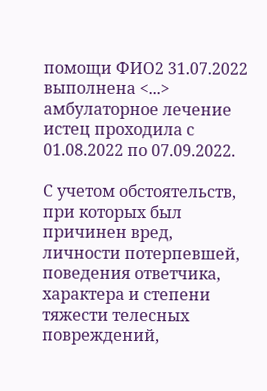помощи ФИО2 31.07.2022 выполнена <...> амбулаторное лечение истец проходила с 01.08.2022 по 07.09.2022.

С учетом обстоятельств, при которых был причинен вред, личности потерпевшей, поведения ответчика, характера и степени тяжести телесных повреждений,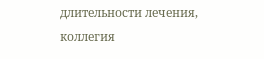длительности лечения, коллегия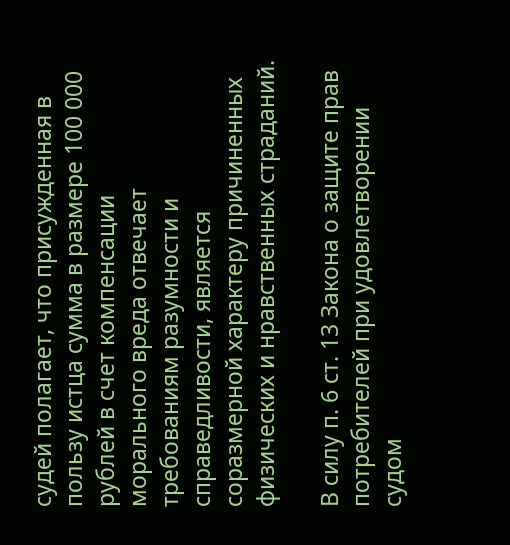судей полагает, что присужденная в пользу истца сумма в размере 100 000 рублей в счет компенсации морального вреда отвечает требованиям разумности и справедливости, является соразмерной характеру причиненных физических и нравственных страданий.

В силу п. 6 ст. 13 Закона о защите прав потребителей при удовлетворении судом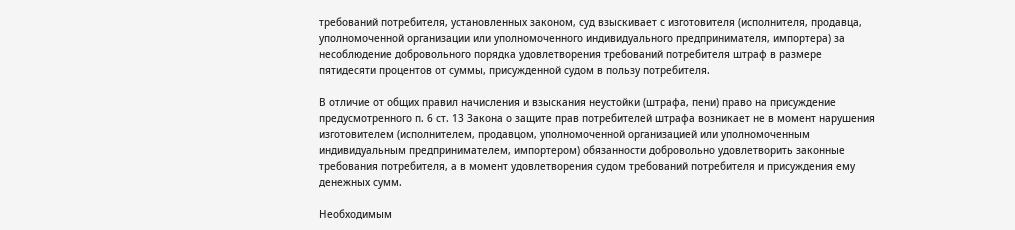требований потребителя, установленных законом, суд взыскивает с изготовителя (исполнителя, продавца, уполномоченной организации или уполномоченного индивидуального предпринимателя, импортера) за несоблюдение добровольного порядка удовлетворения требований потребителя штраф в размере пятидесяти процентов от суммы, присужденной судом в пользу потребителя.

В отличие от общих правил начисления и взыскания неустойки (штрафа, пени) право на присуждение предусмотренного п. 6 ст. 13 Закона о защите прав потребителей штрафа возникает не в момент нарушения изготовителем (исполнителем, продавцом, уполномоченной организацией или уполномоченным индивидуальным предпринимателем, импортером) обязанности добровольно удовлетворить законные требования потребителя, а в момент удовлетворения судом требований потребителя и присуждения ему денежных сумм.

Необходимым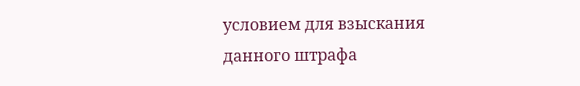условием для взыскания данного штрафа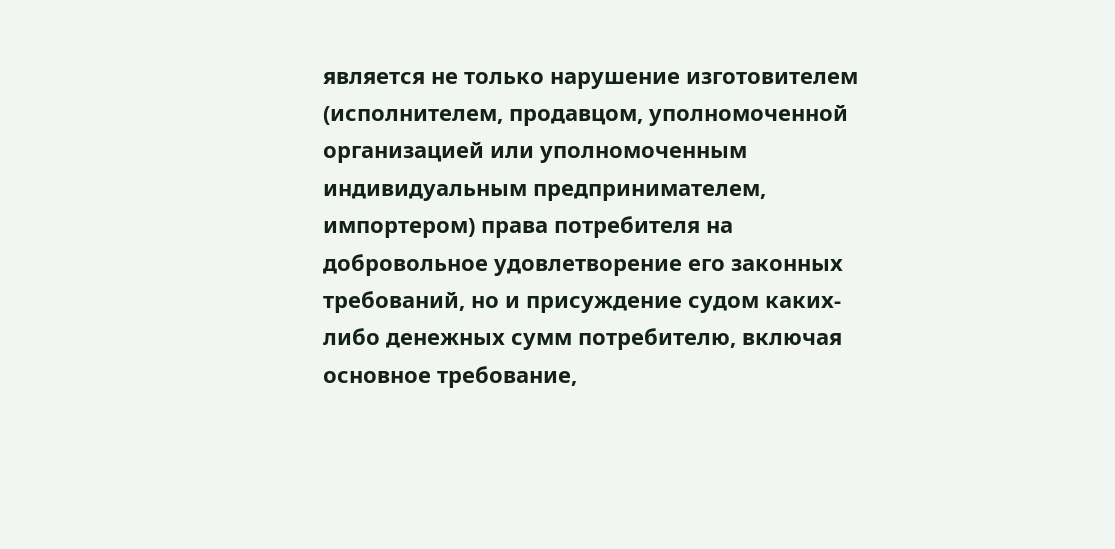является не только нарушение изготовителем (исполнителем, продавцом, уполномоченной организацией или уполномоченным индивидуальным предпринимателем, импортером) права потребителя на добровольное удовлетворение его законных требований, но и присуждение судом каких-либо денежных сумм потребителю, включая основное требование,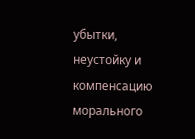убытки, неустойку и компенсацию морального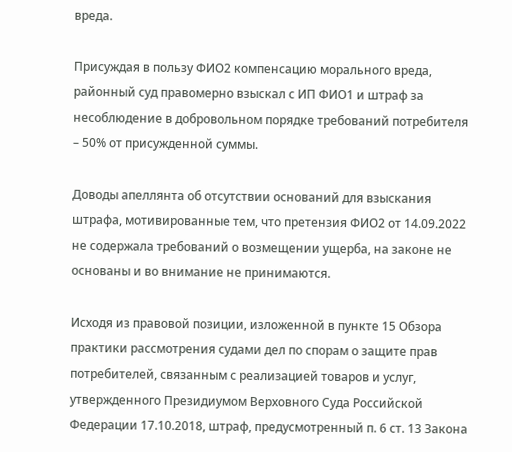вреда.

Присуждая в пользу ФИО2 компенсацию морального вреда, районный суд правомерно взыскал с ИП ФИО1 и штраф за несоблюдение в добровольном порядке требований потребителя – 50% от присужденной суммы.

Доводы апеллянта об отсутствии оснований для взыскания штрафа, мотивированные тем, что претензия ФИО2 от 14.09.2022 не содержала требований о возмещении ущерба, на законе не основаны и во внимание не принимаются.

Исходя из правовой позиции, изложенной в пункте 15 Обзора практики рассмотрения судами дел по спорам о защите прав потребителей, связанным с реализацией товаров и услуг, утвержденного Президиумом Верховного Суда Российской Федерации 17.10.2018, штраф, предусмотренный п. 6 ст. 13 Закона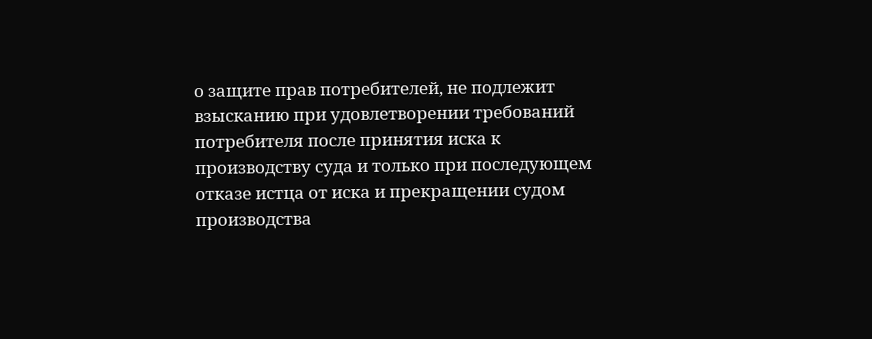о защите прав потребителей, не подлежит взысканию при удовлетворении требований потребителя после принятия иска к производству суда и только при последующем отказе истца от иска и прекращении судом производства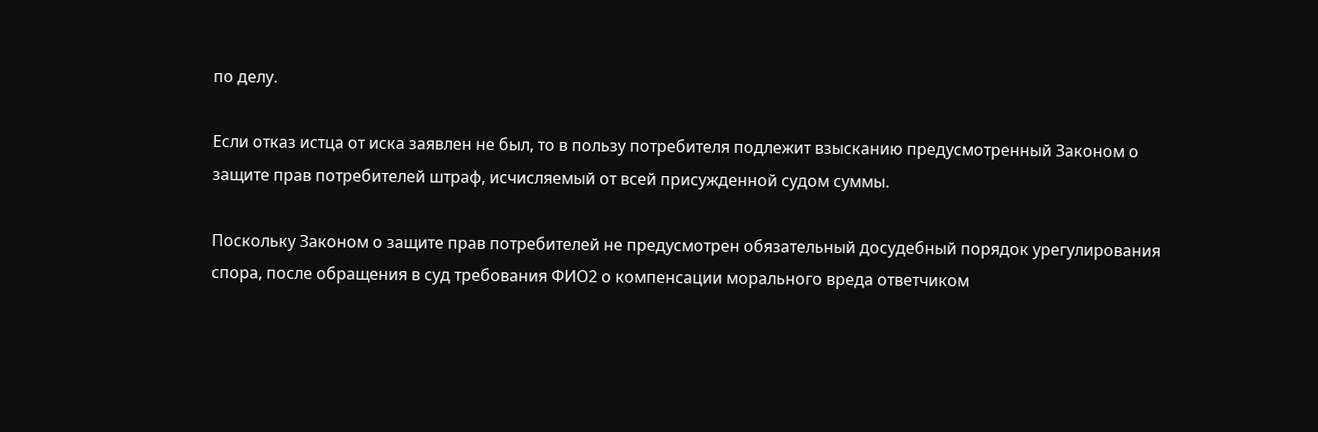по делу.

Если отказ истца от иска заявлен не был, то в пользу потребителя подлежит взысканию предусмотренный Законом о защите прав потребителей штраф, исчисляемый от всей присужденной судом суммы.

Поскольку Законом о защите прав потребителей не предусмотрен обязательный досудебный порядок урегулирования спора, после обращения в суд требования ФИО2 о компенсации морального вреда ответчиком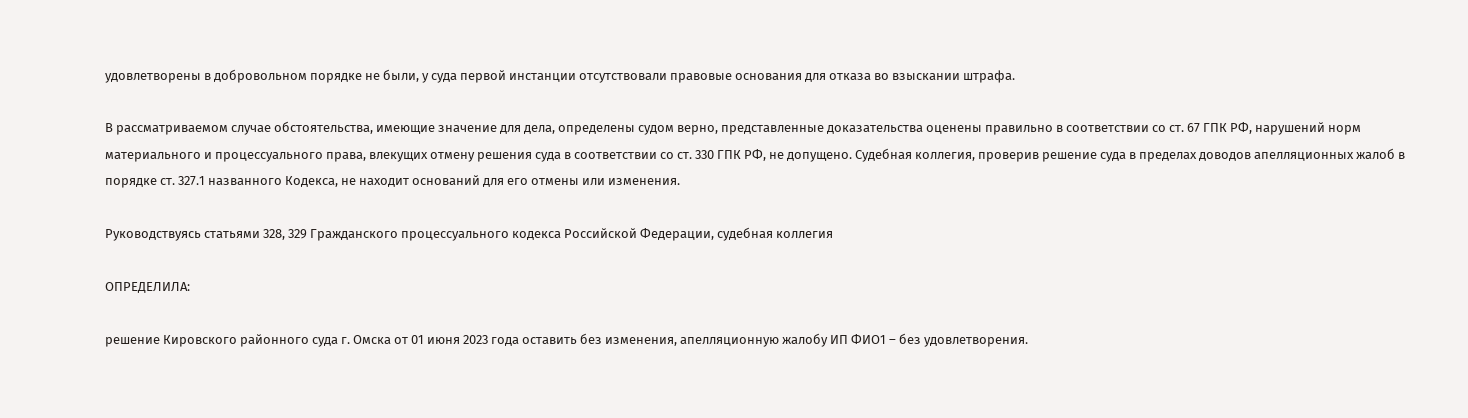удовлетворены в добровольном порядке не были, у суда первой инстанции отсутствовали правовые основания для отказа во взыскании штрафа.

В рассматриваемом случае обстоятельства, имеющие значение для дела, определены судом верно, представленные доказательства оценены правильно в соответствии со ст. 67 ГПК РФ, нарушений норм материального и процессуального права, влекущих отмену решения суда в соответствии со ст. 330 ГПК РФ, не допущено. Судебная коллегия, проверив решение суда в пределах доводов апелляционных жалоб в порядке ст. 327.1 названного Кодекса, не находит оснований для его отмены или изменения.

Руководствуясь статьями 328, 329 Гражданского процессуального кодекса Российской Федерации, судебная коллегия

ОПРЕДЕЛИЛА:

решение Кировского районного суда г. Омска от 01 июня 2023 года оставить без изменения, апелляционную жалобу ИП ФИО1 – без удовлетворения.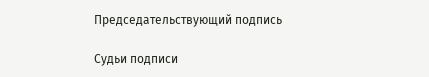Председательствующий подпись

Судьи подписи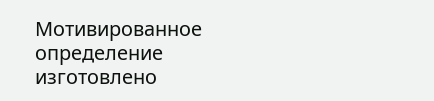Мотивированное определение изготовлено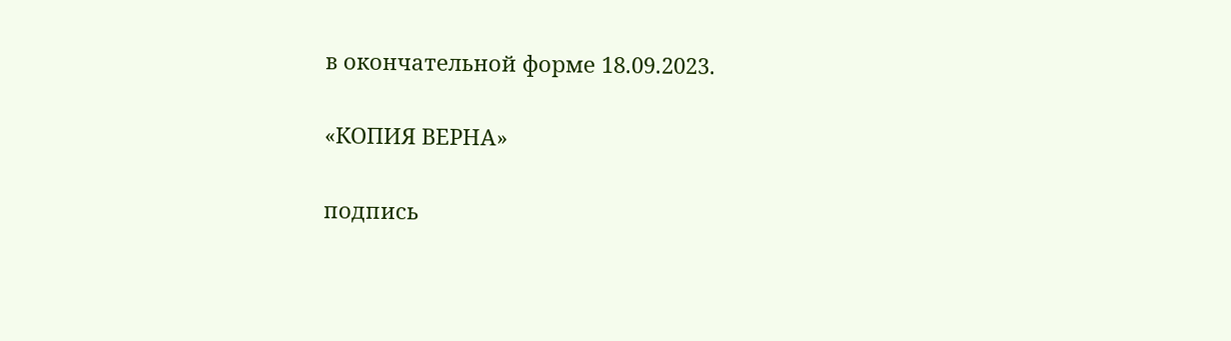в окончательной форме 18.09.2023.

«КОПИЯ ВЕРНА»

подпись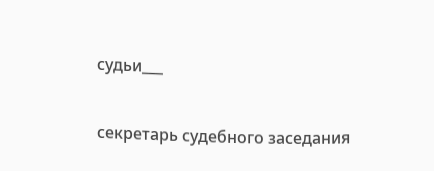судьи___

секретарь судебного заседания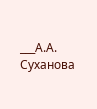___А.А. Суханова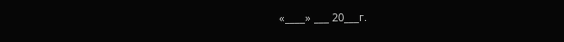«____» ___ 20___г.